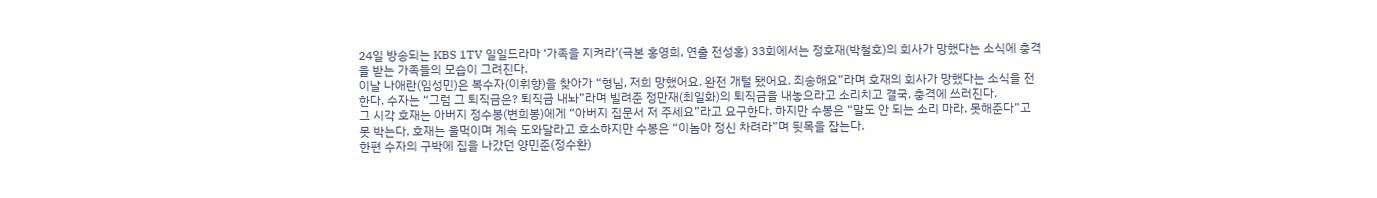24일 방송되는 KBS 1TV 일일드라마 ‘가족을 지켜라’(극본 홍영희, 연출 전성홍) 33회에서는 정호재(박철호)의 회사가 망했다는 소식에 충격을 받는 가족들의 모습이 그려진다.
이날 나애란(임성민)은 복수자(이휘향)을 찾아가 “형님, 저희 망했어요. 완전 개털 됐어요. 죄송해요”라며 호재의 회사가 망했다는 소식을 전한다. 수자는 “그럼 그 퇴직금은? 퇴직금 내놔”라며 빌려준 정만재(최일화)의 퇴직금을 내놓으라고 소리치고 결국. 충격에 쓰러진다.
그 시각 호재는 아버지 정수봉(변희봉)에게 “아버지 집문서 저 주세요”라고 요구한다. 하지만 수봉은 “말도 안 되는 소리 마라. 못해준다”고 못 박는다. 호재는 울먹이며 계속 도와달라고 호소하지만 수봉은 “이놈아 정신 차려라”며 뒷목을 잡는다.
한편 수자의 구박에 집을 나갔던 양민준(정수환)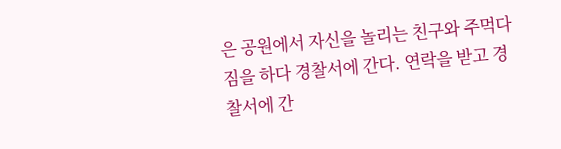은 공원에서 자신을 놀리는 친구와 주먹다짐을 하다 경찰서에 간다. 연락을 받고 경찰서에 간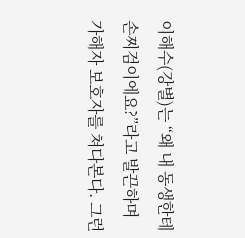이해수(강별)는 “왜 내 동생한테 손찌검이에요?”라고 발끈하며 가해자 보호자를 쳐다본다. 그런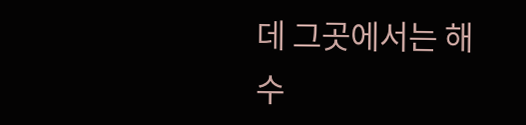데 그곳에서는 해수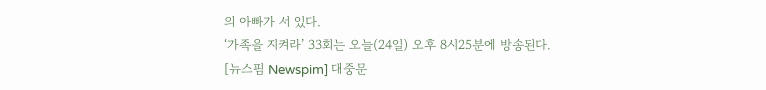의 아빠가 서 있다.
‘가족을 지켜라’ 33회는 오늘(24일) 오후 8시25분에 방송된다.
[뉴스핌 Newspim] 대중문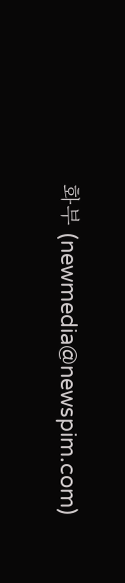화부 (newmedia@newspim.com)